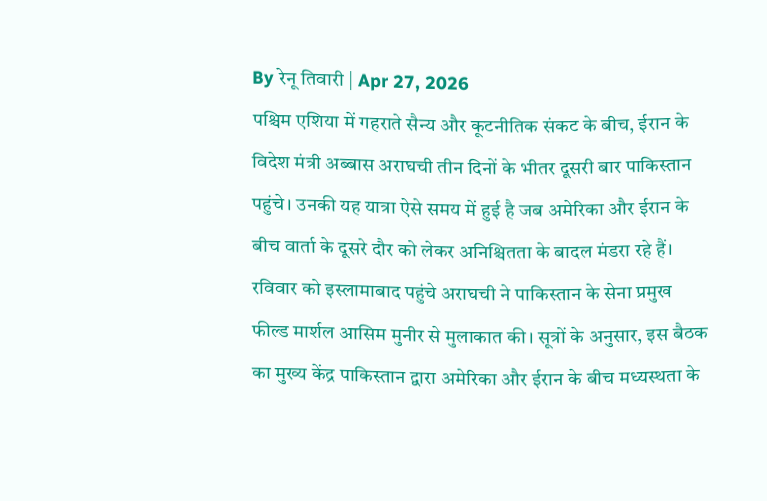By रेनू तिवारी | Apr 27, 2026
पश्चिम एशिया में गहराते सैन्य और कूटनीतिक संकट के बीच, ईरान के विदेश मंत्री अब्बास अराघची तीन दिनों के भीतर दूसरी बार पाकिस्तान पहुंचे। उनकी यह यात्रा ऐसे समय में हुई है जब अमेरिका और ईरान के बीच वार्ता के दूसरे दौर को लेकर अनिश्चितता के बादल मंडरा रहे हैं। रविवार को इस्लामाबाद पहुंचे अराघची ने पाकिस्तान के सेना प्रमुख फील्ड मार्शल आसिम मुनीर से मुलाकात की। सूत्रों के अनुसार, इस बैठक का मुख्य केंद्र पाकिस्तान द्वारा अमेरिका और ईरान के बीच मध्यस्थता के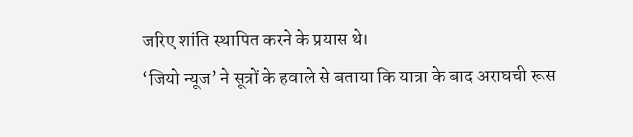जरिए शांति स्थापित करने के प्रयास थे।
‘जियो न्यूज’ ने सूत्रों के हवाले से बताया कि यात्रा के बाद अराघची रूस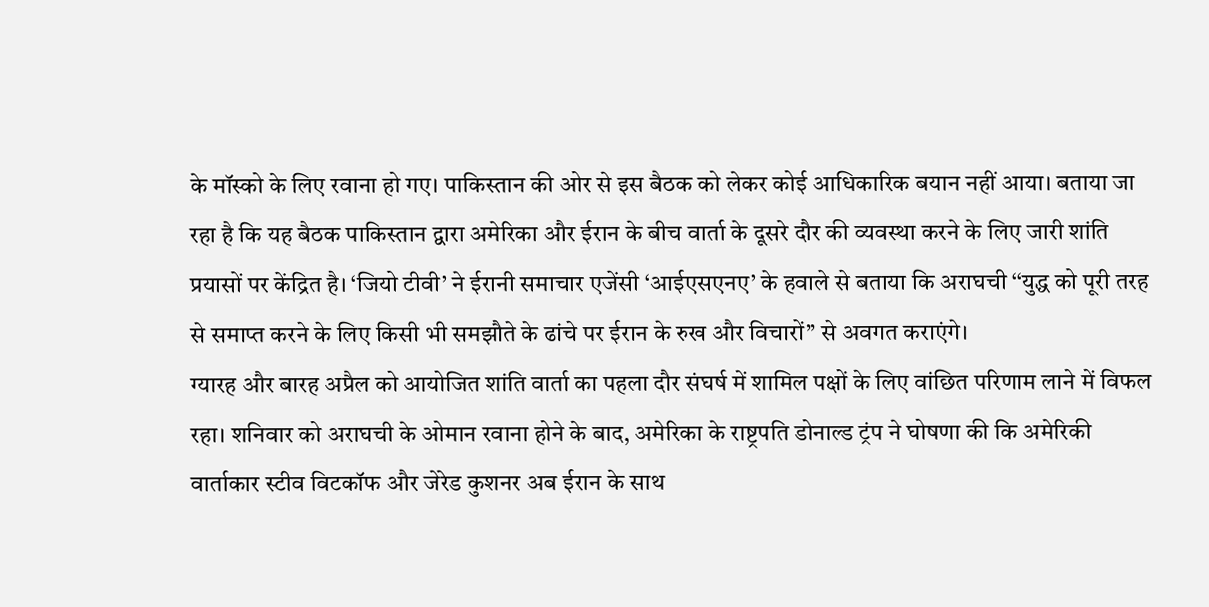के मॉस्को के लिए रवाना हो गए। पाकिस्तान की ओर से इस बैठक को लेकर कोई आधिकारिक बयान नहीं आया। बताया जा रहा है कि यह बैठक पाकिस्तान द्वारा अमेरिका और ईरान के बीच वार्ता के दूसरे दौर की व्यवस्था करने के लिए जारी शांति प्रयासों पर केंद्रित है। ‘जियो टीवी’ ने ईरानी समाचार एजेंसी ‘आईएसएनए’ के हवाले से बताया कि अराघची ‘‘युद्ध को पूरी तरह से समाप्त करने के लिए किसी भी समझौते के ढांचे पर ईरान के रुख और विचारों’’ से अवगत कराएंगे।
ग्यारह और बारह अप्रैल को आयोजित शांति वार्ता का पहला दौर संघर्ष में शामिल पक्षों के लिए वांछित परिणाम लाने में विफल रहा। शनिवार को अराघची के ओमान रवाना होने के बाद, अमेरिका के राष्ट्रपति डोनाल्ड ट्रंप ने घोषणा की कि अमेरिकी वार्ताकार स्टीव विटकॉफ और जेरेड कुशनर अब ईरान के साथ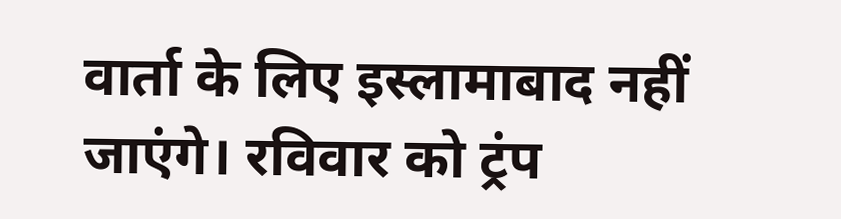वार्ता के लिए इस्लामाबाद नहीं जाएंगे। रविवार को ट्रंप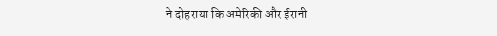ने दोहराया कि अमेरिकी और ईरानी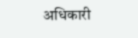अधिकारी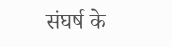संघर्ष के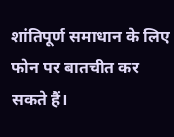शांतिपूर्ण समाधान के लिए फोन पर बातचीत कर सकते हैं।